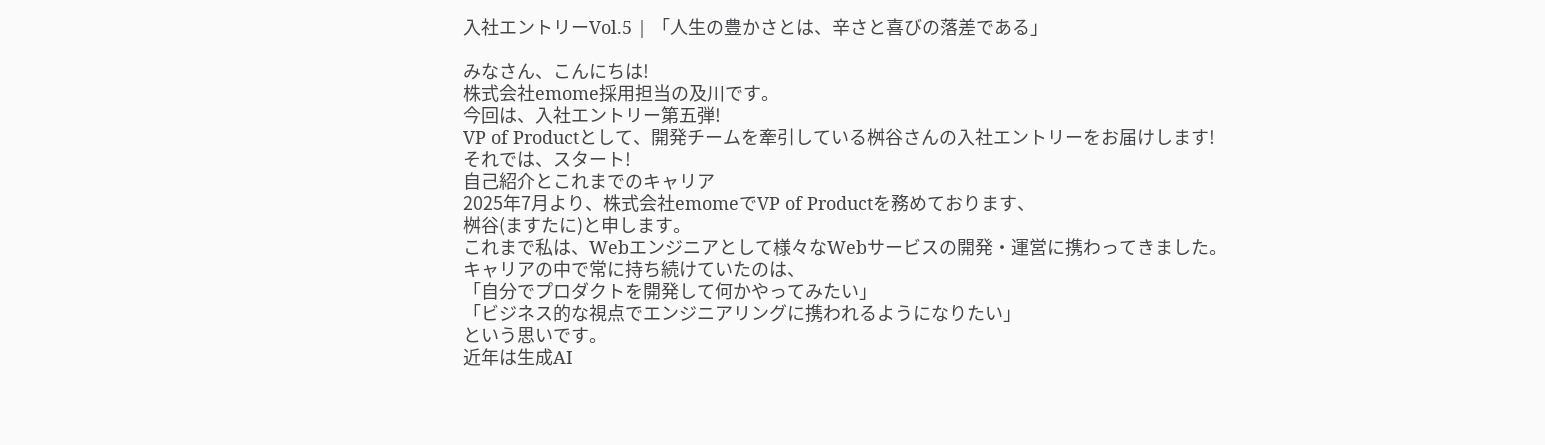入社エントリーVol.5 | 「人生の豊かさとは、辛さと喜びの落差である」

みなさん、こんにちは!
株式会社emome採用担当の及川です。
今回は、入社エントリー第五弾!
VP of Productとして、開発チームを牽引している桝谷さんの入社エントリーをお届けします!
それでは、スタート!
自己紹介とこれまでのキャリア
2025年7月より、株式会社emomeでVP of Productを務めております、
桝谷(ますたに)と申します。
これまで私は、Webエンジニアとして様々なWebサービスの開発・運営に携わってきました。
キャリアの中で常に持ち続けていたのは、
「自分でプロダクトを開発して何かやってみたい」
「ビジネス的な視点でエンジニアリングに携われるようになりたい」
という思いです。
近年は生成AI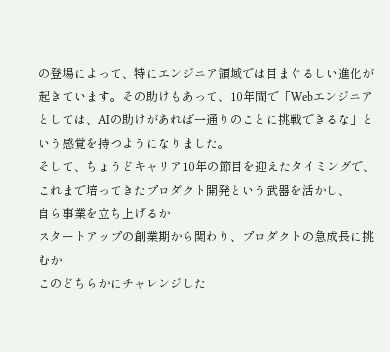の登場によって、特にエンジニア領域では目まぐるしい進化が起きています。その助けもあって、10年間で「Webエンジニアとしては、AIの助けがあれば一通りのことに挑戦できるな」という感覚を持つようになりました。
そして、ちょうどキャリア10年の節目を迎えたタイミングで、これまで培ってきたプロダクト開発という武器を活かし、
自ら事業を立ち上げるか
スタートアップの創業期から関わり、プロダクトの急成長に挑むか
このどちらかにチャレンジした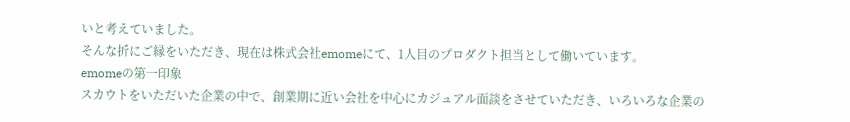いと考えていました。
そんな折にご縁をいただき、現在は株式会社emomeにて、1人目のプロダクト担当として働いています。
emomeの第一印象
スカウトをいただいた企業の中で、創業期に近い会社を中心にカジュアル面談をさせていただき、いろいろな企業の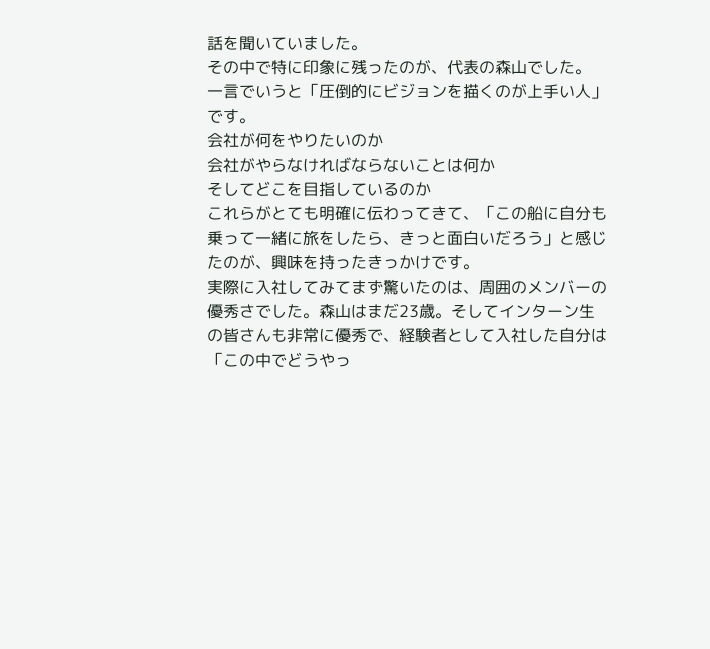話を聞いていました。
その中で特に印象に残ったのが、代表の森山でした。
一言でいうと「圧倒的にビジョンを描くのが上手い人」です。
会社が何をやりたいのか
会社がやらなければならないことは何か
そしてどこを目指しているのか
これらがとても明確に伝わってきて、「この船に自分も乗って一緒に旅をしたら、きっと面白いだろう」と感じたのが、興味を持ったきっかけです。
実際に入社してみてまず驚いたのは、周囲のメンバーの優秀さでした。森山はまだ23歳。そしてインターン生の皆さんも非常に優秀で、経験者として入社した自分は「この中でどうやっ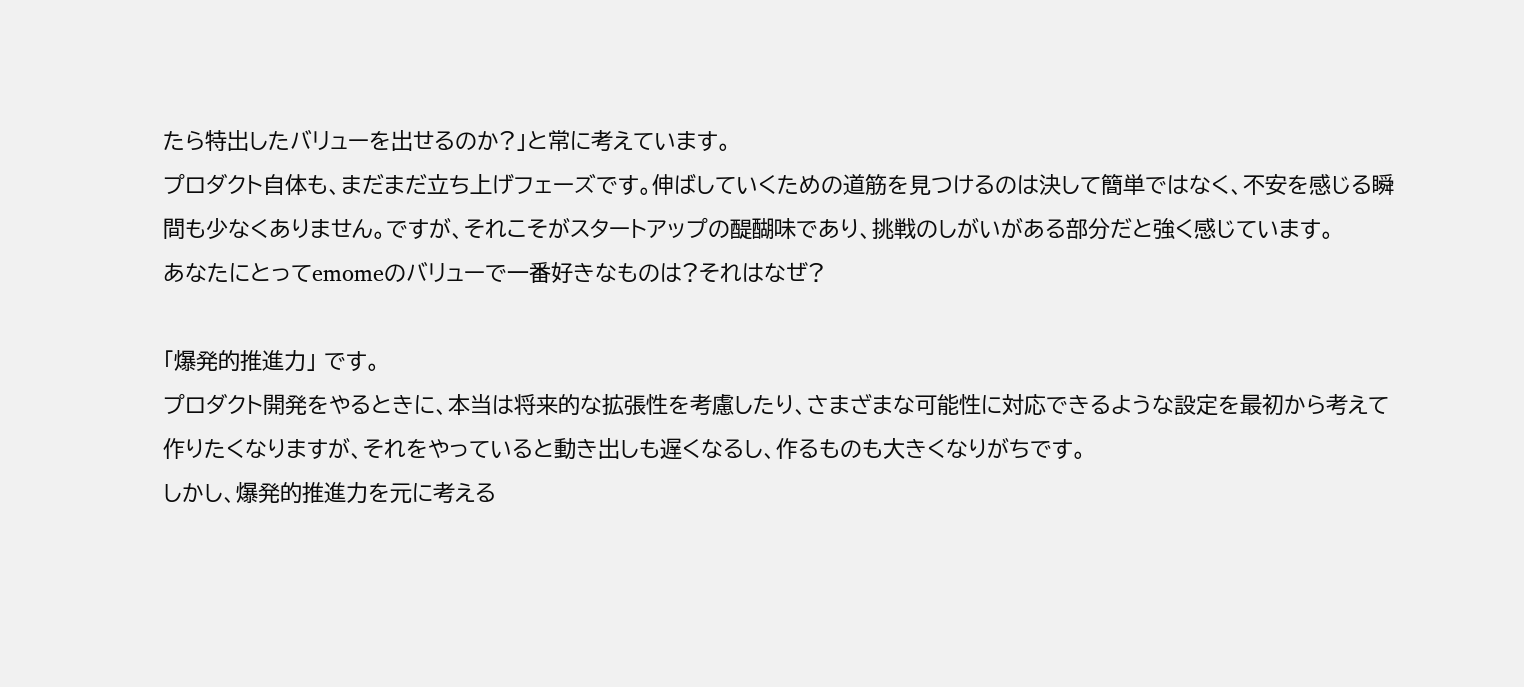たら特出したバリューを出せるのか?」と常に考えています。
プロダクト自体も、まだまだ立ち上げフェーズです。伸ばしていくための道筋を見つけるのは決して簡単ではなく、不安を感じる瞬間も少なくありません。ですが、それこそがスタートアップの醍醐味であり、挑戦のしがいがある部分だと強く感じています。
あなたにとってemomeのバリューで一番好きなものは?それはなぜ?

「爆発的推進力」 です。
プロダクト開発をやるときに、本当は将来的な拡張性を考慮したり、さまざまな可能性に対応できるような設定を最初から考えて作りたくなりますが、それをやっていると動き出しも遅くなるし、作るものも大きくなりがちです。
しかし、爆発的推進力を元に考える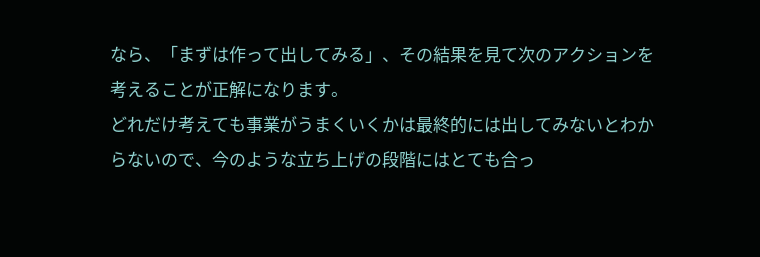なら、「まずは作って出してみる」、その結果を見て次のアクションを考えることが正解になります。
どれだけ考えても事業がうまくいくかは最終的には出してみないとわからないので、今のような立ち上げの段階にはとても合っ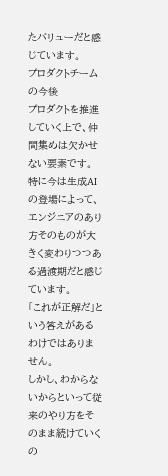たバリューだと感じています。
プロダクトチームの今後
プロダクトを推進していく上で、仲間集めは欠かせない要素です。
特に今は生成AIの登場によって、エンジニアのあり方そのものが大きく変わりつつある過渡期だと感じています。
「これが正解だ」という答えがあるわけではありません。
しかし、わからないからといって従来のやり方をそのまま続けていくの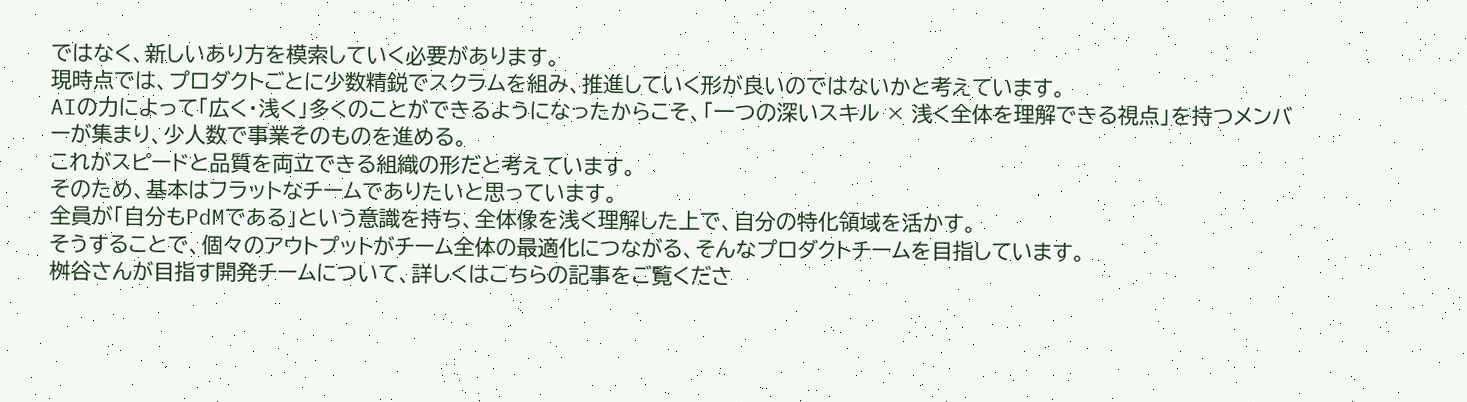ではなく、新しいあり方を模索していく必要があります。
現時点では、プロダクトごとに少数精鋭でスクラムを組み、推進していく形が良いのではないかと考えています。
AIの力によって「広く・浅く」多くのことができるようになったからこそ、「一つの深いスキル × 浅く全体を理解できる視点」を持つメンバーが集まり、少人数で事業そのものを進める。
これがスピードと品質を両立できる組織の形だと考えています。
そのため、基本はフラットなチームでありたいと思っています。
全員が「自分もPdMである」という意識を持ち、全体像を浅く理解した上で、自分の特化領域を活かす。
そうすることで、個々のアウトプットがチーム全体の最適化につながる、そんなプロダクトチームを目指しています。
桝谷さんが目指す開発チームについて、詳しくはこちらの記事をご覧くださ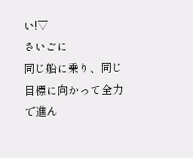い!▽
さいごに
同じ船に乗り、同じ目標に向かって全力で進ん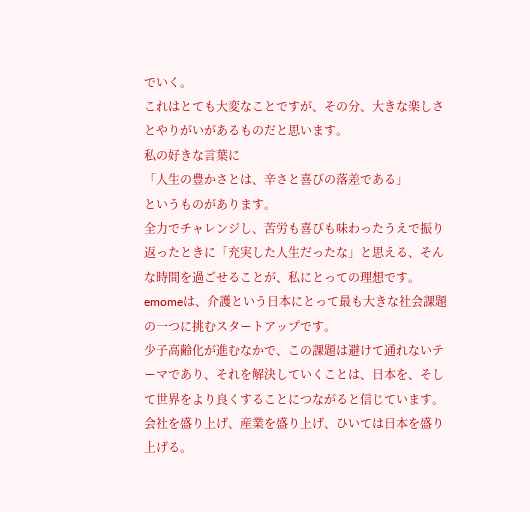でいく。
これはとても大変なことですが、その分、大きな楽しさとやりがいがあるものだと思います。
私の好きな言葉に
「人生の豊かさとは、辛さと喜びの落差である」
というものがあります。
全力でチャレンジし、苦労も喜びも味わったうえで振り返ったときに「充実した人生だったな」と思える、そんな時間を過ごせることが、私にとっての理想です。
emomeは、介護という日本にとって最も大きな社会課題の一つに挑むスタートアップです。
少子高齢化が進むなかで、この課題は避けて通れないテーマであり、それを解決していくことは、日本を、そして世界をより良くすることにつながると信じています。
会社を盛り上げ、産業を盛り上げ、ひいては日本を盛り上げる。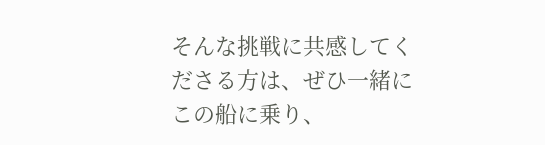そんな挑戦に共感してくださる方は、ぜひ一緒にこの船に乗り、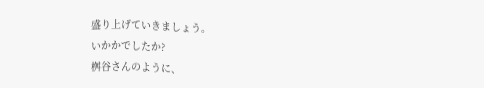盛り上げていきましょう。
いかかでしたか?
桝谷さんのように、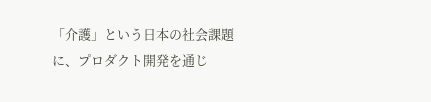「介護」という日本の社会課題に、プロダクト開発を通じ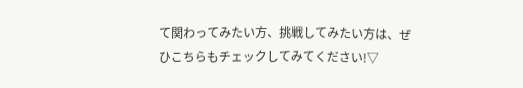て関わってみたい方、挑戦してみたい方は、ぜひこちらもチェックしてみてください!▽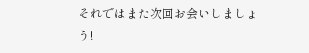それではまた次回お会いしましょう!